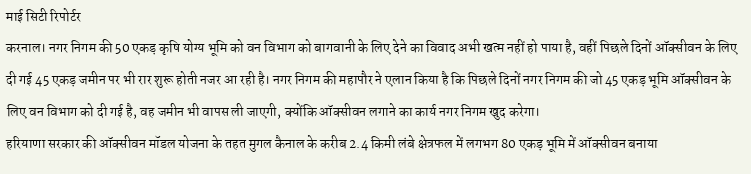माई सिटी रिपोर्टर
करनाल। नगर निगम की 50 एकड़ कृषि योग्य भूमि को वन विभाग को बागवानी के लिए देने का विवाद अभी खत्म नहीं हो पाया है, वहीं पिछले दिनों ऑक्सीवन के लिए दी गई 45 एकड़ जमीन पर भी रार शुरू होती नजर आ रही है। नगर निगम की महापौर ने एलान किया है कि पिछले दिनों नगर निगम की जो 45 एकड़ भूमि ऑक्सीवन के लिए वन विभाग को दी गई है, वह जमीन भी वापस ली जाएगी, क्योंकि ऑक्सीवन लगाने का कार्य नगर निगम खुद करेगा।
हरियाणा सरकार की ऑक्सीवन मॉडल योजना के तहत मुगल कैनाल के करीब 2.4 किमी लंबे क्षेत्रफल में लगभग 80 एकड़ भूमि में ऑक्सीवन बनाया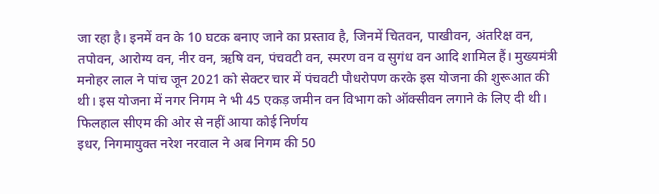जा रहा है। इनमें वन के 10 घटक बनाए जाने का प्रस्ताव है, जिनमें चितवन, पाखीवन, अंतरिक्ष वन, तपोवन, आरोग्य वन, नीर वन, ऋषि वन, पंचवटी वन, स्मरण वन व सुगंध वन आदि शामिल हैं। मुख्यमंत्री मनोहर लाल ने पांच जून 2021 को सेक्टर चार में पंचवटी पौधरोपण करके इस योजना की शुरूआत की थी। इस योजना में नगर निगम ने भी 45 एकड़ जमीन वन विभाग को ऑक्सीवन लगाने के लिए दी थी।
फिलहाल सीएम की ओर से नहीं आया कोई निर्णय
इधर, निगमायुक्त नरेश नरवाल ने अब निगम की 50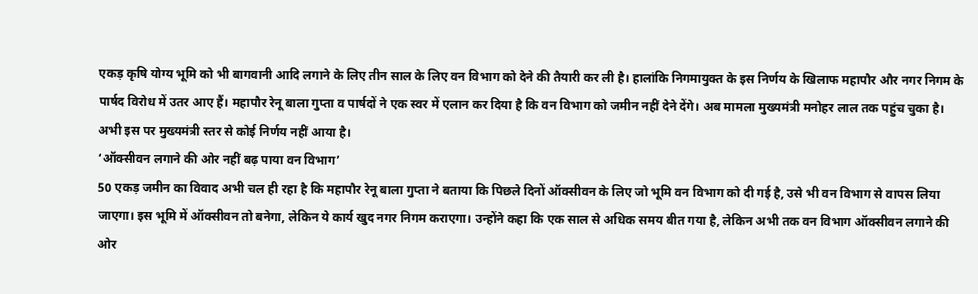एकड़ कृषि योग्य भूमि को भी बागवानी आदि लगाने के लिए तीन साल के लिए वन विभाग को देने की तैयारी कर ली है। हालांकि निगमायुक्त के इस निर्णय के खिलाफ महापौर और नगर निगम के पार्षद विरोध में उतर आए हैं। महापौर रेनू बाला गुप्ता व पार्षदों ने एक स्वर में एलान कर दिया है कि वन विभाग को जमीन नहीं देने देंगे। अब मामला मुख्यमंत्री मनोहर लाल तक पहुंच चुका है। अभी इस पर मुख्यमंत्री स्तर से कोई निर्णय नहीं आया है।
‘ऑक्सीवन लगाने की ओर नहीं बढ़ पाया वन विभाग’
50 एकड़ जमीन का विवाद अभी चल ही रहा है कि महापौर रेनू बाला गुप्ता ने बताया कि पिछले दिनों ऑक्सीवन के लिए जो भूमि वन विभाग को दी गई है, उसे भी वन विभाग से वापस लिया जाएगा। इस भूमि में ऑक्सीवन तो बनेगा, लेकिन ये कार्य खुद नगर निगम कराएगा। उन्होंने कहा कि एक साल से अधिक समय बीत गया है, लेकिन अभी तक वन विभाग ऑक्सीवन लगाने की ओर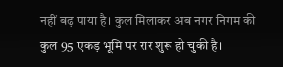नहीं बढ़ पाया है। कुल मिलाकर अब नगर निगम की कुल 95 एकड़ भूमि पर रार शुरू हो चुकी है।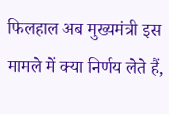फिलहाल अब मुख्यमंत्री इस मामले में क्या निर्णय लेते हैं,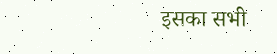इसका सभी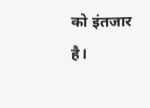को इंतजार है।